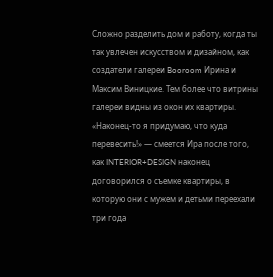Сложно разделить дом и работу, когда ты так увлечен искусством и дизайном, как создатели галереи Booroom Ирина и Максим Виницкие. Тем более что витрины галереи видны из окон их квартиры. «Наконец-то я придумаю, что куда перевесить!» — смеется Ира после того, как INTERIOR+DESIGN наконец договорился о съемке квартиры, в которую они с мужем и детьми переехали три года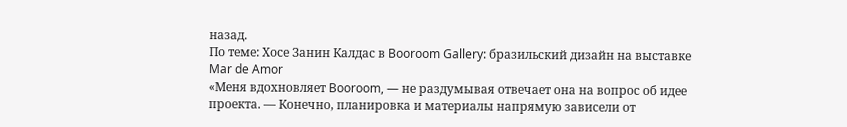назад.
По теме: Хосе Занин Калдас в Booroom Gallery: бразильский дизайн на выставке Mar de Amor
«Меня вдохновляет Booroom, — не раздумывая отвечает она на вопрос об идее проекта. — Конечно, планировка и материалы напрямую зависели от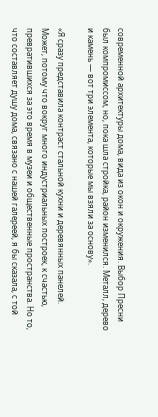современной архитектуры дома, вида из окон и окружения. Выбор Пресни был компромиссом, но, пока шла стройка, район изменился. Металл, дерево и камень — вот три элемента, которые мы взяли за основу».

«Я сразу представила контраст стальной кухни и деревянных панелей. Может, потому что вокруг много индустриальных построек, к счастью, превратившихся за это время в музеи и общественные пространства. Но то, что составляет душу дома, связано с нашей галереей, я бы сказала, с той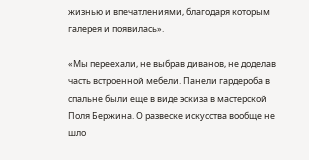жизнью и впечатлениями, благодаря которым галерея и появилась».

«Мы переехали, не выбрав диванов, не доделав часть встроенной мебели. Панели гардероба в спальне были еще в виде эскиза в мастерской Поля Бержина. О развеске искусства вообще не шло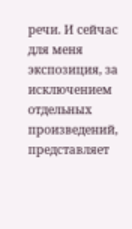речи. И сейчас для меня экспозиция, за исключением отдельных произведений, представляет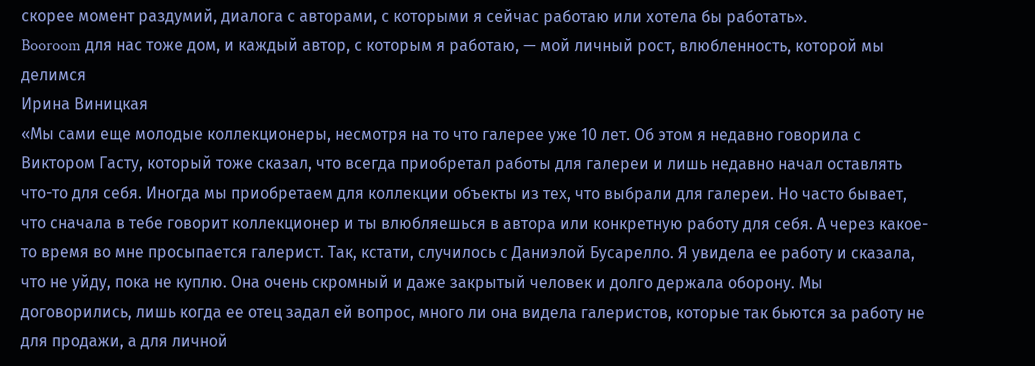скорее момент раздумий, диалога с авторами, с которыми я сейчас работаю или хотела бы работать».
Booroom для нас тоже дом, и каждый автор, с которым я работаю, — мой личный рост, влюбленность, которой мы делимся
Ирина Виницкая
«Мы сами еще молодые коллекционеры, несмотря на то что галерее уже 10 лет. Об этом я недавно говорила с Виктором Гасту, который тоже сказал, что всегда приобретал работы для галереи и лишь недавно начал оставлять что-то для себя. Иногда мы приобретаем для коллекции объекты из тех, что выбрали для галереи. Но часто бывает, что сначала в тебе говорит коллекционер и ты влюбляешься в автора или конкретную работу для себя. А через какое-то время во мне просыпается галерист. Так, кстати, случилось с Даниэлой Бусарелло. Я увидела ее работу и сказала, что не уйду, пока не куплю. Она очень скромный и даже закрытый человек и долго держала оборону. Мы договорились, лишь когда ее отец задал ей вопрос, много ли она видела галеристов, которые так бьются за работу не для продажи, а для личной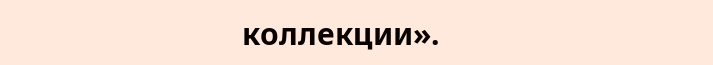коллекции».